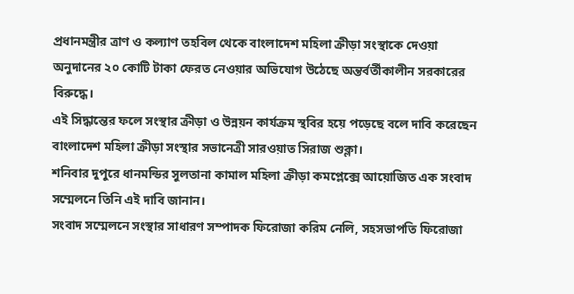প্রধানমন্ত্রীর ত্রাণ ও কল্যাণ তহবিল থেকে বাংলাদেশ মহিলা ক্রীড়া সংস্থাকে দেওয়া অনুদানের ২০ কোটি টাকা ফেরত নেওয়ার অভিযোগ উঠেছে অন্তর্বর্তীকালীন সরকারের বিরুদ্ধে।
এই সিদ্ধান্তের ফলে সংস্থার ক্রীড়া ও উন্নয়ন কার্যক্রম স্থবির হয়ে পড়েছে বলে দাবি করেছেন বাংলাদেশ মহিলা ক্রীড়া সংস্থার সভানেত্রী সারওয়াত সিরাজ শুক্লা।
শনিবার দুপুরে ধানমন্ডির সুলতানা কামাল মহিলা ক্রীড়া কমপ্লেক্সে আয়োজিত এক সংবাদ সম্মেলনে তিনি এই দাবি জানান।
সংবাদ সম্মেলনে সংস্থার সাধারণ সম্পাদক ফিরোজা করিম নেলি, সহসভাপতি ফিরোজা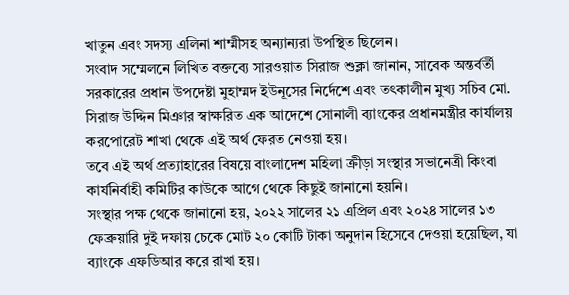খাতুন এবং সদস্য এলিনা শাম্মীসহ অন্যান্যরা উপস্থিত ছিলেন।
সংবাদ সম্মেলনে লিখিত বক্তব্যে সারওয়াত সিরাজ শুক্লা জানান, সাবেক অন্তর্বর্তী সরকারের প্রধান উপদেষ্টা মুহাম্মদ ইউনূসের নির্দেশে এবং তৎকালীন মুখ্য সচিব মো. সিরাজ উদ্দিন মিঞার স্বাক্ষরিত এক আদেশে সোনালী ব্যাংকের প্রধানমন্ত্রীর কার্যালয় করপোরেট শাখা থেকে এই অর্থ ফেরত নেওয়া হয়।
তবে এই অর্থ প্রত্যাহারের বিষয়ে বাংলাদেশ মহিলা ক্রীড়া সংস্থার সভানেত্রী কিংবা কার্যনির্বাহী কমিটির কাউকে আগে থেকে কিছুই জানানো হয়নি।
সংস্থার পক্ষ থেকে জানানো হয়, ২০২২ সালের ২১ এপ্রিল এবং ২০২৪ সালের ১৩ ফেব্রুয়ারি দুই দফায় চেকে মোট ২০ কোটি টাকা অনুদান হিসেবে দেওয়া হয়েছিল, যা ব্যাংকে এফডিআর করে রাখা হয়।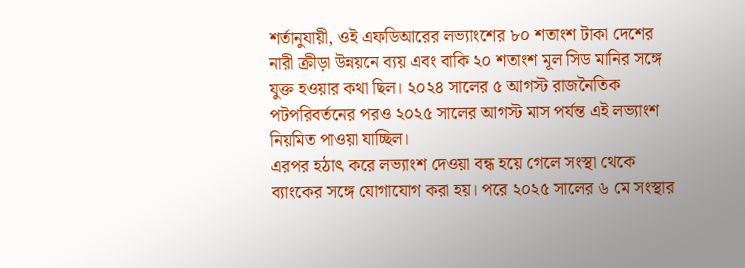শর্তানুযায়ী, ওই এফডিআরের লভ্যাংশের ৮০ শতাংশ টাকা দেশের নারী ক্রীড়া উন্নয়নে ব্যয় এবং বাকি ২০ শতাংশ মূল সিড মানির সঙ্গে যুক্ত হওয়ার কথা ছিল। ২০২৪ সালের ৫ আগস্ট রাজনৈতিক পটপরিবর্তনের পরও ২০২৫ সালের আগস্ট মাস পর্যন্ত এই লভ্যাংশ নিয়মিত পাওয়া যাচ্ছিল।
এরপর হঠাৎ করে লভ্যাংশ দেওয়া বন্ধ হয়ে গেলে সংস্থা থেকে ব্যাংকের সঙ্গে যোগাযোগ করা হয়। পরে ২০২৫ সালের ৬ মে সংস্থার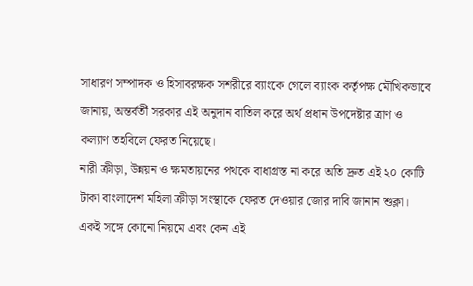সাধারণ সম্পাদক ও হিসাবরক্ষক সশরীরে ব্যাংকে গেলে ব্যাংক কর্তৃপক্ষ মৌখিকভাবে জানায়, অন্তর্বর্তী সরকার এই অনুদান বাতিল করে অর্থ প্রধান উপদেষ্টার ত্রাণ ও কল্যাণ তহবিলে ফেরত নিয়েছে।
নারী ক্রীড়া, উন্নয়ন ও ক্ষমতায়নের পথকে বাধাগ্রস্ত না করে অতি দ্রুত এই ২০ কোটি টাকা বাংলাদেশ মহিলা ক্রীড়া সংস্থাকে ফেরত দেওয়ার জোর দাবি জানান শুক্লা।
একই সঙ্গে কোনো নিয়মে এবং কেন এই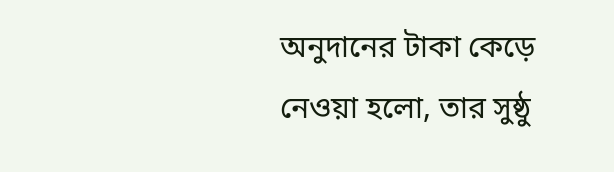অনুদানের টাকা কেড়ে নেওয়া হলো, তার সুষ্ঠু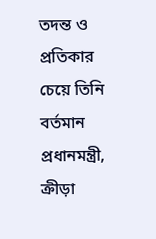তদন্ত ও প্রতিকার চেয়ে তিনি বর্তমান প্রধানমন্ত্রী, ক্রীড়া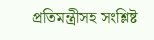প্রতিমন্ত্রীসহ সংশ্লিষ্ট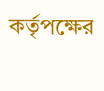কর্তৃপক্ষের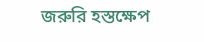জরুরি হস্তক্ষেপ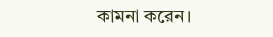কামনা করেন।